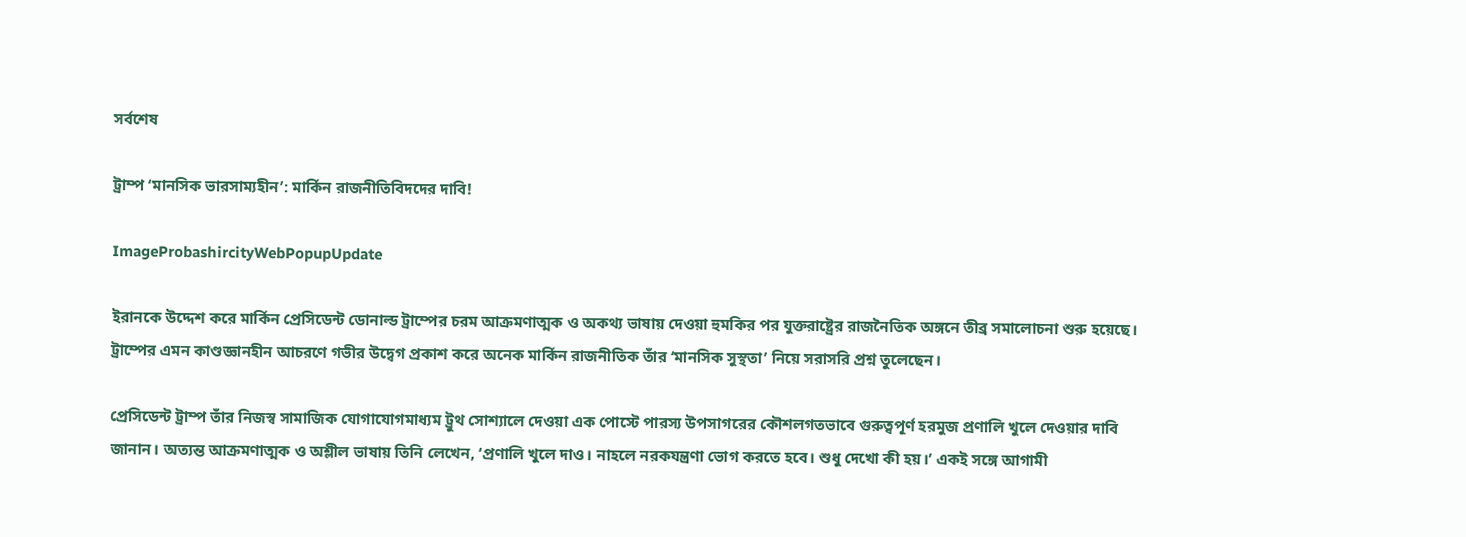সর্বশেষ

ট্রাম্প ‘মানসিক ভারসাম্যহীন’: মার্কিন রাজনীতিবিদদের দাবি!

ImageProbashircityWebPopupUpdate

ইরানকে উদ্দেশ করে মার্কিন প্রেসিডেন্ট ডোনাল্ড ট্রাম্পের চরম আক্রমণাত্মক ও অকথ্য ভাষায় দেওয়া হুমকির পর যুক্তরাষ্ট্রের রাজনৈতিক অঙ্গনে তীব্র সমালোচনা শুরু হয়েছে। ট্রাম্পের এমন কাণ্ডজ্ঞানহীন আচরণে গভীর উদ্বেগ প্রকাশ করে অনেক মার্কিন রাজনীতিক তাঁর ‘মানসিক সুস্থতা’ নিয়ে সরাসরি প্রশ্ন তুলেছেন।

প্রেসিডেন্ট ট্রাম্প তাঁর নিজস্ব সামাজিক যোগাযোগমাধ্যম ট্রুথ সোশ্যালে দেওয়া এক পোস্টে পারস্য উপসাগরের কৌশলগতভাবে গুরুত্বপূর্ণ হরমুজ প্রণালি খুলে দেওয়ার দাবি জানান। অত্যন্ত আক্রমণাত্মক ও অশ্লীল ভাষায় তিনি লেখেন, ‘প্রণালি খুলে দাও। নাহলে নরকযন্ত্রণা ভোগ করতে হবে। শুধু দেখো কী হয়।’ একই সঙ্গে আগামী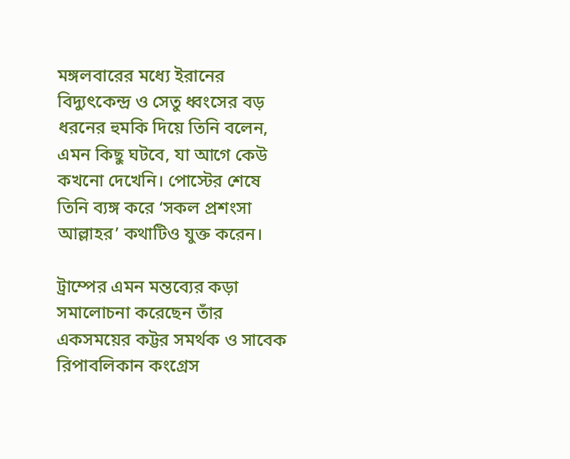মঙ্গলবারের মধ্যে ইরানের বিদ্যুৎকেন্দ্র ও সেতু ধ্বংসের বড় ধরনের হুমকি দিয়ে তিনি বলেন, এমন কিছু ঘটবে, যা আগে কেউ কখনো দেখেনি। পোস্টের শেষে তিনি ব্যঙ্গ করে ‘সকল প্রশংসা আল্লাহর’ কথাটিও যুক্ত করেন।

ট্রাম্পের এমন মন্তব্যের কড়া সমালোচনা করেছেন তাঁর একসময়ের কট্টর সমর্থক ও সাবেক রিপাবলিকান কংগ্রেস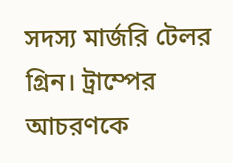সদস্য মার্জরি টেলর গ্রিন। ট্রাম্পের আচরণকে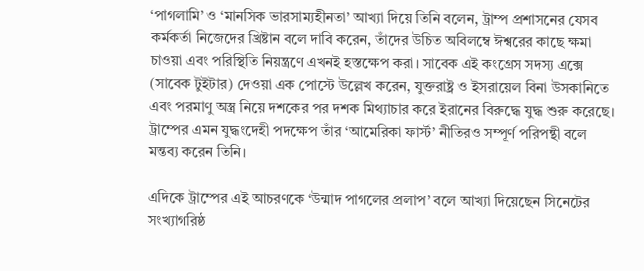‘পাগলামি’ ও ‘মানসিক ভারসাম্যহীনতা’ আখ্যা দিয়ে তিনি বলেন, ট্রাম্প প্রশাসনের যেসব কর্মকর্তা নিজেদের খ্রিষ্টান বলে দাবি করেন, তাঁদের উচিত অবিলম্বে ঈশ্বরের কাছে ক্ষমা চাওয়া এবং পরিস্থিতি নিয়ন্ত্রণে এখনই হস্তক্ষেপ করা। সাবেক এই কংগ্রেস সদস্য এক্সে (সাবেক টুইটার) দেওয়া এক পোস্টে উল্লেখ করেন, যুক্তরাষ্ট্র ও ইসরায়েল বিনা উসকানিতে এবং পরমাণু অস্ত্র নিয়ে দশকের পর দশক মিথ্যাচার করে ইরানের বিরুদ্ধে যুদ্ধ শুরু করেছে। ট্রাম্পের এমন যুদ্ধংদেহী পদক্ষেপ তাঁর ‘আমেরিকা ফার্স্ট’ নীতিরও সম্পূর্ণ পরিপন্থী বলে মন্তব্য করেন তিনি।

এদিকে ট্রাম্পের এই আচরণকে ‘উন্মাদ পাগলের প্রলাপ’ বলে আখ্যা দিয়েছেন সিনেটের সংখ্যাগরিষ্ঠ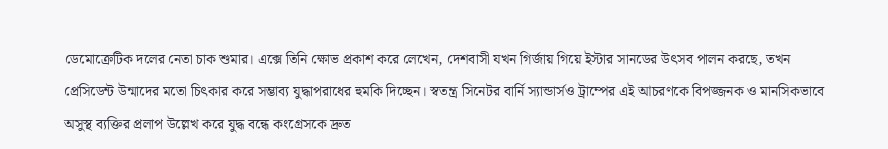ডেমোক্রেটিক দলের নেতা চাক শুমার। এক্সে তিনি ক্ষোভ প্রকাশ করে লেখেন, দেশবাসী যখন গির্জায় গিয়ে ইস্টার সানডের উৎসব পালন করছে, তখন প্রেসিডেন্ট উন্মাদের মতো চিৎকার করে সম্ভাব্য যুদ্ধাপরাধের হুমকি দিচ্ছেন। স্বতন্ত্র সিনেটর বার্নি স্যান্ডার্সও ট্রাম্পের এই আচরণকে বিপজ্জনক ও মানসিকভাবে অসুস্থ ব্যক্তির প্রলাপ উল্লেখ করে যুদ্ধ বন্ধে কংগ্রেসকে দ্রুত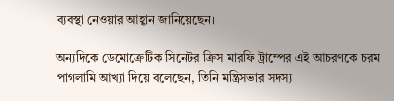ব্যবস্থা নেওয়ার আহ্বান জানিয়েছেন।

অন্যদিকে ডেমোক্রেটিক সিনেটর ক্রিস মারফি ট্রাম্পের এই আচরণকে চরম পাগলামি আখ্যা দিয়ে বলেছেন, তিনি মন্ত্রিসভার সদস্য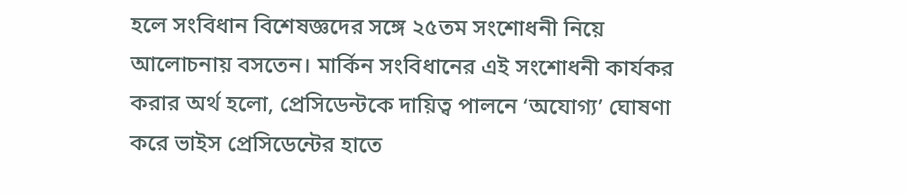হলে সংবিধান বিশেষজ্ঞদের সঙ্গে ২৫তম সংশোধনী নিয়ে আলোচনায় বসতেন। মার্কিন সংবিধানের এই সংশোধনী কার্যকর করার অর্থ হলো, প্রেসিডেন্টকে দায়িত্ব পালনে ‘অযোগ্য’ ঘোষণা করে ভাইস প্রেসিডেন্টের হাতে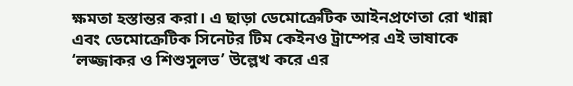ক্ষমতা হস্তান্তর করা। এ ছাড়া ডেমোক্রেটিক আইনপ্রণেতা রো খান্না এবং ডেমোক্রেটিক সিনেটর টিম কেইনও ট্রাম্পের এই ভাষাকে ‘লজ্জাকর ও শিশুসুলভ’ উল্লেখ করে এর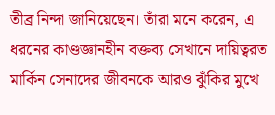তীব্র নিন্দা জানিয়েছেন। তাঁরা মনে করেন, এ ধরনের কাণ্ডজ্ঞানহীন বক্তব্য সেখানে দায়িত্বরত মার্কিন সেনাদের জীবনকে আরও ঝুঁকির মুখে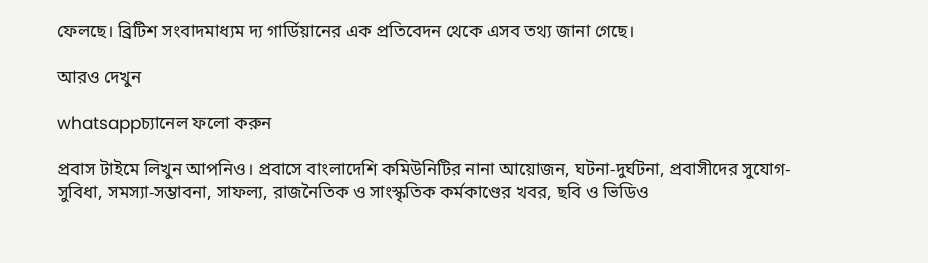ফেলছে। ব্রিটিশ সংবাদমাধ্যম দ্য গার্ডিয়ানের এক প্রতিবেদন থেকে এসব তথ্য জানা গেছে।

আরও দেখুন

whatsappচ্যানেল ফলো করুন

প্রবাস টাইমে লিখুন আপনিও। প্রবাসে বাংলাদেশি কমিউনিটির নানা আয়োজন, ঘটনা-দুর্ঘটনা, প্রবাসীদের সুযোগ-সুবিধা, সমস্যা-সম্ভাবনা, সাফল্য, রাজনৈতিক ও সাংস্কৃতিক কর্মকাণ্ডের খবর, ছবি ও ভিডিও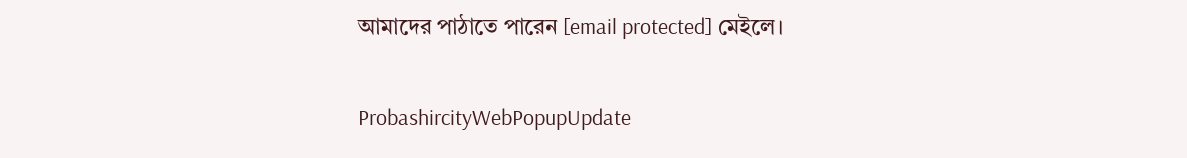আমাদের পাঠাতে পারেন [email protected] মেইলে।

ProbashircityWebPopupUpdate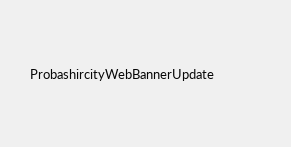ProbashircityWebBannerUpdate